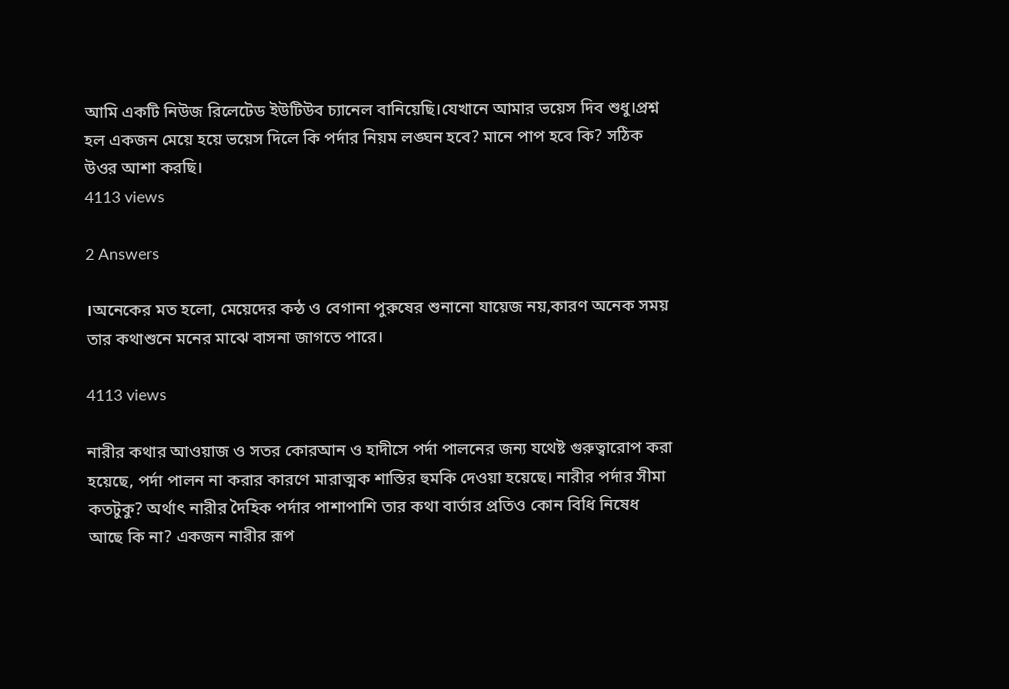আমি একটি নিউজ রিলেটেড ইউটিউব চ্যানেল বানিয়েছি।যেখানে আমার ভয়েস দিব শুধু।প্রশ্ন হল একজন মেয়ে হয়ে ভয়েস দিলে কি পর্দার নিয়ম লঙ্ঘন হবে? মানে পাপ হবে কি? সঠিক উওর আশা করছি।
4113 views

2 Answers

।অনেকের মত হলো, মেয়েদের কন্ঠ ও বেগানা পুরুষের শুনানো যায়েজ নয়,কারণ অনেক সময় তার কথাশুনে মনের মাঝে বাসনা জাগতে পারে।

4113 views

নারীর কথার আওয়াজ ও সতর কোরআন ও হাদীসে পর্দা পালনের জন্য যথেষ্ট গুরুত্বারোপ করা হয়েছে, পর্দা পালন না করার কারণে মারাত্মক শাস্তির হুমকি দেওয়া হয়েছে। নারীর পর্দার সীমা কতটুকু? অর্থাৎ নারীর দৈহিক পর্দার পাশাপাশি তার কথা বার্তার প্রতিও কোন বিধি নিষেধ আছে কি না? একজন নারীর রূপ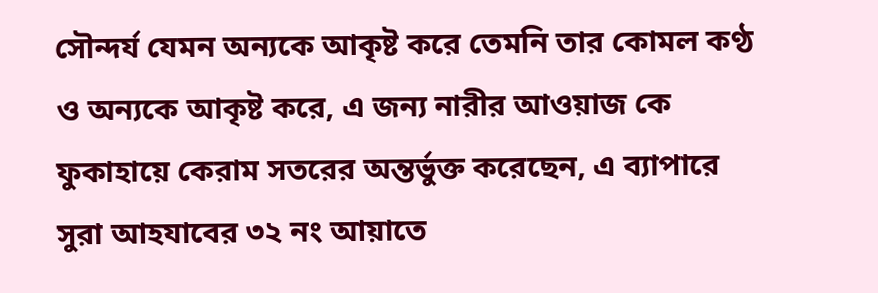সৌন্দর্য যেমন অন্যকে আকৃষ্ট করে তেমনি তার কোমল কণ্ঠ ও অন্যকে আকৃষ্ট করে, এ জন্য নারীর আওয়াজ কে ফুকাহায়ে কেরাম সতরের অন্তর্ভুক্ত করেছেন, এ ব্যাপারে সুরা আহযাবের ৩২ নং আয়াতে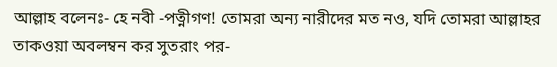আল্লাহ বলেনঃ- হে নবী -পত্নীগণ! তোমরা অন্য নারীদের মত নও, যদি তোমরা আল্লাহর তাকওয়া অবলম্বন কর সুতরাং পর-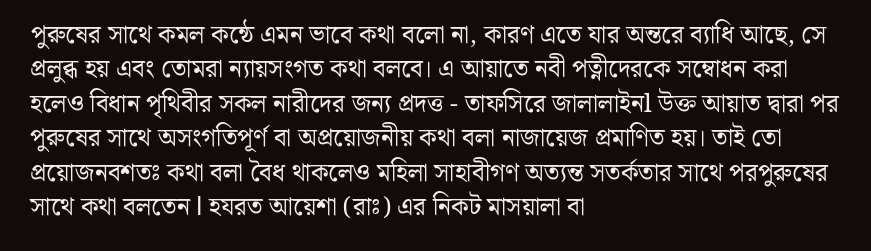পুরুষের সাথে কমল কন্ঠে এমন ভাবে কথা বলো না, কারণ এতে যার অন্তরে ব্যাধি আছে, সে প্রলুব্ধ হয় এবং তোমরা ন্যায়সংগত কথা বলবে। এ আয়াতে নবী পত্নীদেরকে সম্বোধন করা হলেও বিধান পৃথিবীর সকল নারীদের জন্য প্রদত্ত - তাফসিরে জালালাইনl উক্ত আয়াত দ্বারা পর পুরুষের সাথে অসংগতিপূর্ণ বা অপ্রয়োজনীয় কথা বলা নাজায়েজ প্রমাণিত হয়। তাই তো প্রয়োজনবশতঃ কথা বলা বৈধ থাকলেও মহিলা সাহাবীগণ অত্যন্ত সতর্কতার সাথে পরপুরুষের সাথে কথা বলতেন l হযরত আয়েশা (রাঃ) এর নিকট মাসয়ালা বা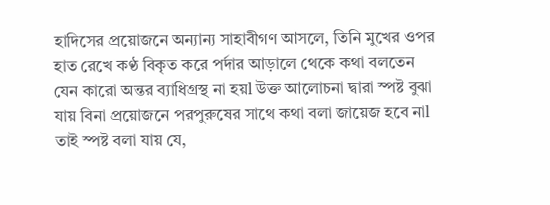হাদিসের প্রয়োজনে অন্যান্য সাহাবীগণ আসলে, তিনি মুখের ওপর হাত রেখে কণ্ঠ বিকৃত করে পর্দার আড়ালে থেকে কথা বলতেন যেন কারো অন্তর ব্যাধিগ্রস্থ না হয়l উক্ত আলোচনা দ্বারা স্পষ্ট বুঝা যায় বিনা প্রয়োজনে পরপুরুষের সাথে কথা বলা জায়েজ হবে নাl তাই স্পষ্ট বলা যায় যে,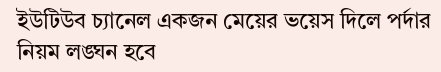ইউটিউব চ্যানেল একজন মেয়ের ভয়েস দিলে পর্দার নিয়ম লঙ্ঘন হবে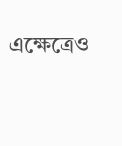এক্ষেত্রেও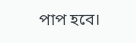পাপ হবে।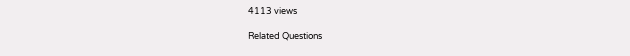4113 views

Related Questions